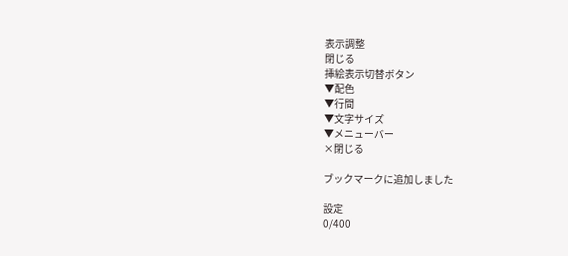表示調整
閉じる
挿絵表示切替ボタン
▼配色
▼行間
▼文字サイズ
▼メニューバー
×閉じる

ブックマークに追加しました

設定
0/400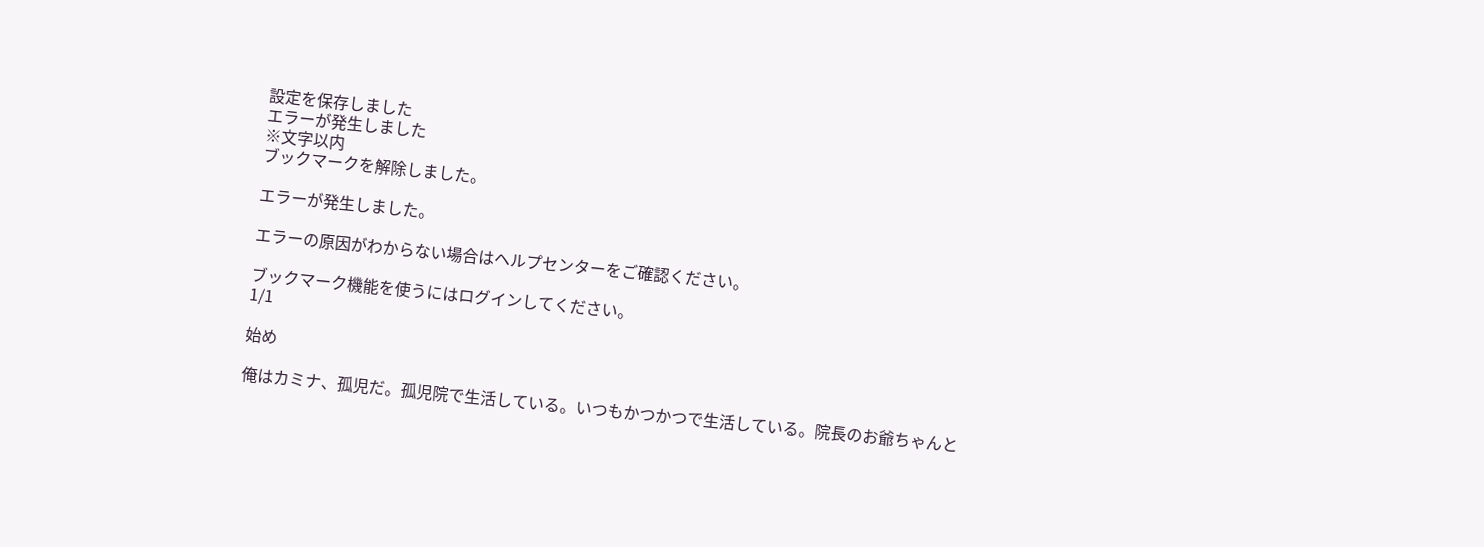設定を保存しました
エラーが発生しました
※文字以内
ブックマークを解除しました。

エラーが発生しました。

エラーの原因がわからない場合はヘルプセンターをご確認ください。

ブックマーク機能を使うにはログインしてください。
1/1

始め

俺はカミナ、孤児だ。孤児院で生活している。いつもかつかつで生活している。院長のお爺ちゃんと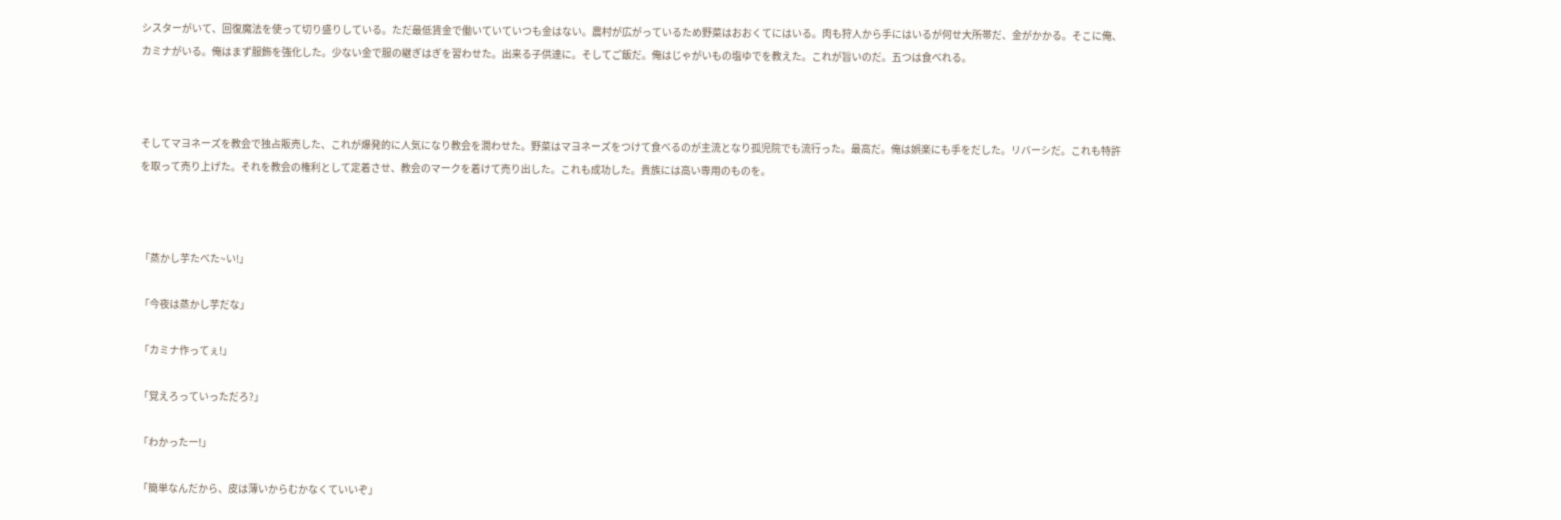シスターがいて、回復魔法を使って切り盛りしている。ただ最低賃金で働いていていつも金はない。農村が広がっているため野菜はおおくてにはいる。肉も狩人から手にはいるが何せ大所帯だ、金がかかる。そこに俺、カミナがいる。俺はまず服飾を強化した。少ない金で服の継ぎはぎを習わせた。出来る子供達に。そしてご飯だ。俺はじゃがいもの塩ゆでを教えた。これが旨いのだ。五つは食べれる。



そしてマヨネーズを教会で独占販売した、これが爆発的に人気になり教会を潤わせた。野菜はマヨネーズをつけて食べるのが主流となり孤児院でも流行った。最高だ。俺は娯楽にも手をだした。リバーシだ。これも特許を取って売り上げた。それを教会の権利として定着させ、教会のマークを着けて売り出した。これも成功した。貴族には高い専用のものを。



「蒸かし芋たべた~い!」

「今夜は蒸かし芋だな」

「カミナ作ってぇ!」

「覚えろっていっただろ?」

「わかったー!」

「簡単なんだから、皮は薄いからむかなくていいぞ」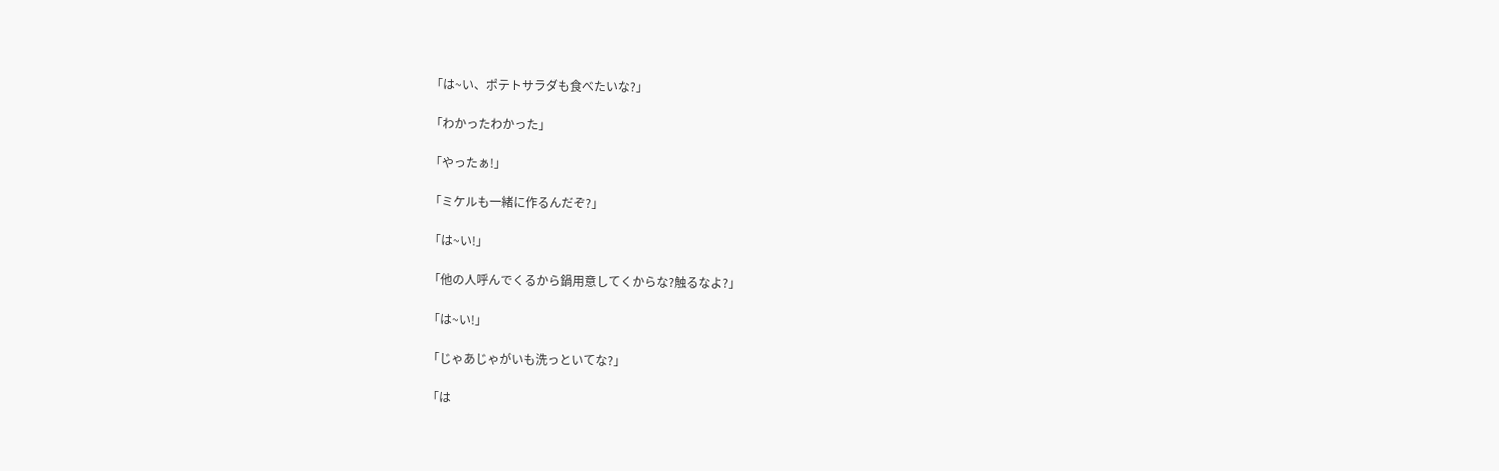「は~い、ポテトサラダも食べたいな?」

「わかったわかった」

「やったぁ!」

「ミケルも一緒に作るんだぞ?」

「は~い!」

「他の人呼んでくるから鍋用意してくからな?触るなよ?」

「は~い!」

「じゃあじゃがいも洗っといてな?」

「は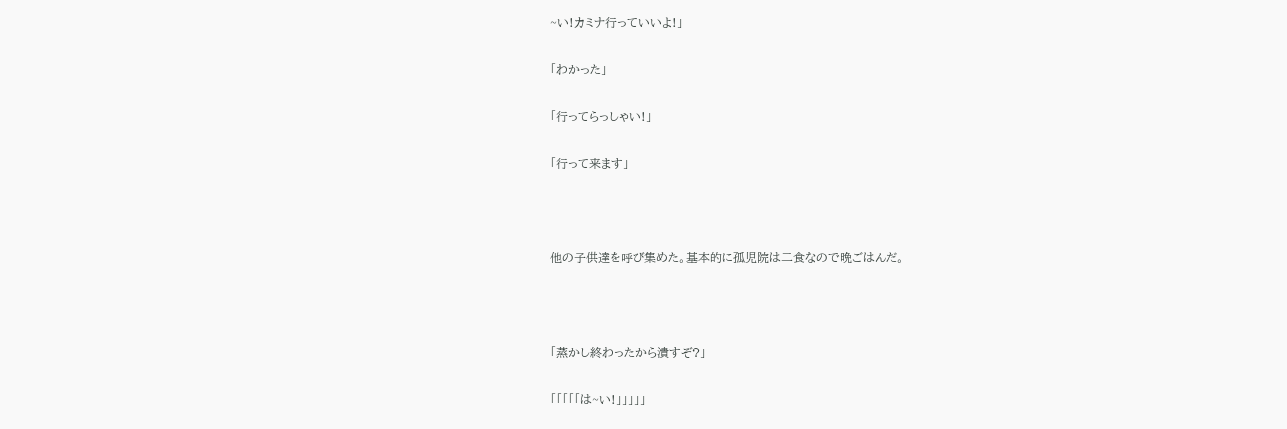~い!カミナ行っていいよ!」

「わかった」

「行ってらっしゃい!」

「行って来ます」



他の子供達を呼び集めた。基本的に孤児院は二食なので晩ごはんだ。



「蒸かし終わったから潰すぞ?」

「「「「「は~い!」」」」」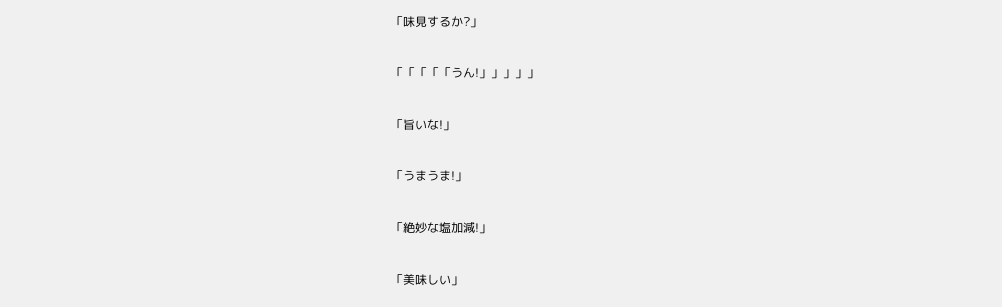「味見するか?」

「「「「「うん!」」」」」

「旨いな!」

「うまうま!」

「絶妙な塩加減!」

「美味しい」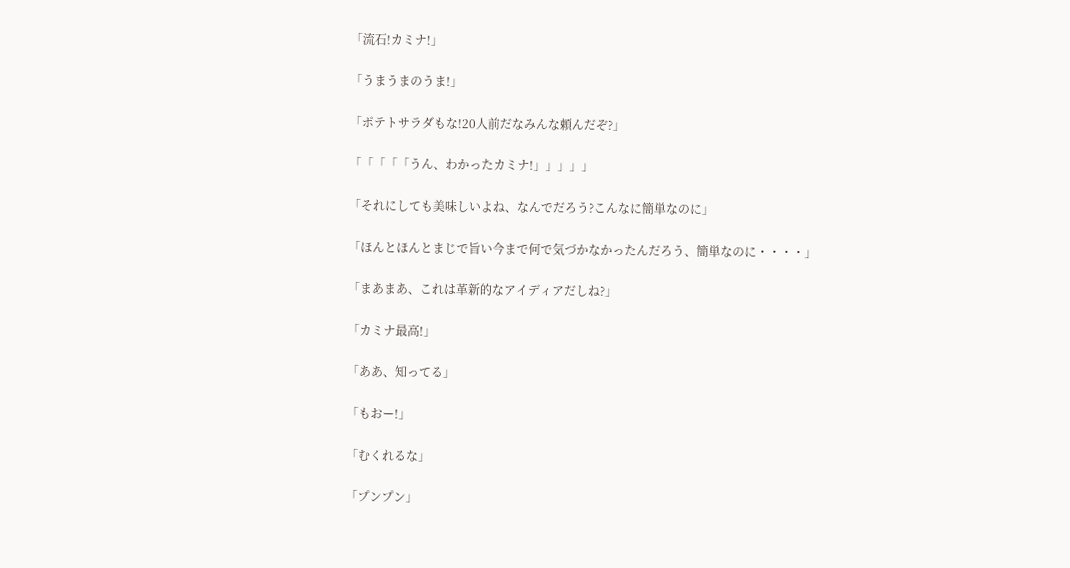「流石!カミナ!」

「うまうまのうま!」

「ポテトサラダもな!20人前だなみんな頼んだぞ?」

「「「「「うん、わかったカミナ!」」」」」

「それにしても美味しいよね、なんでだろう?こんなに簡単なのに」

「ほんとほんとまじで旨い今まで何で気づかなかったんだろう、簡単なのに・・・・」

「まあまあ、これは革新的なアイディアだしね?」

「カミナ最高!」

「ああ、知ってる」

「もおー!」

「むくれるな」

「プンプン」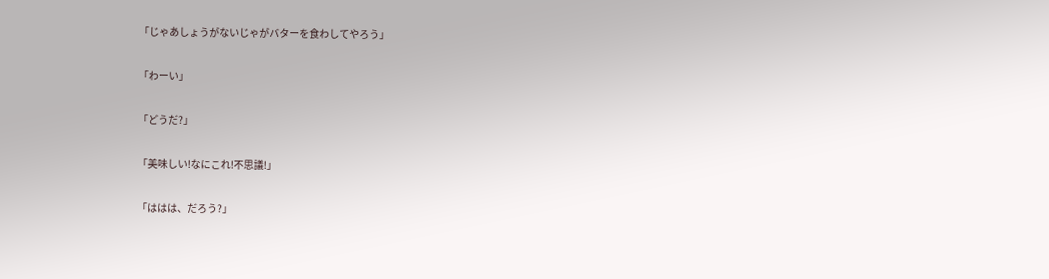「じゃあしょうがないじゃがバターを食わしてやろう」

「わーい」

「どうだ?」

「美味しい!なにこれ!不思議!」

「ははは、だろう?」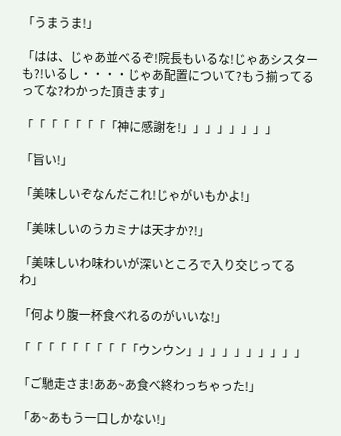「うまうま!」

「はは、じゃあ並べるぞ!院長もいるな!じゃあシスターも?!いるし・・・・じゃあ配置について?もう揃ってるってな?わかった頂きます」

「「「「「「「「神に感謝を!」」」」」」」」

「旨い!」

「美味しいぞなんだこれ!じゃがいもかよ!」

「美味しいのうカミナは天才か?!」

「美味しいわ味わいが深いところで入り交じってるわ」

「何より腹一杯食べれるのがいいな!」

「「「「「「「「「「ウンウン」」」」」」」」」」

「ご馳走さま!ああ~あ食べ終わっちゃった!」

「あ~あもう一口しかない!」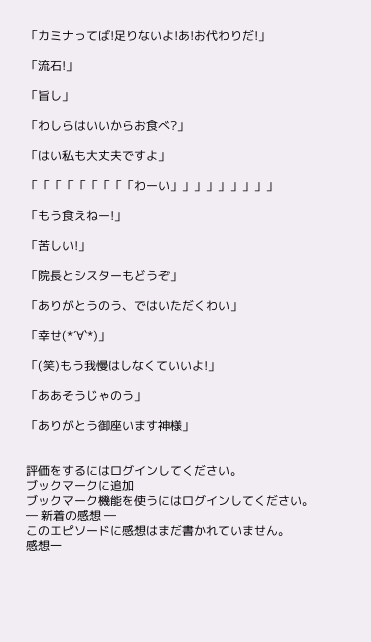「カミナってば!足りないよ!あ!お代わりだ!」

「流石!」

「旨し」

「わしらはいいからお食べ?」

「はい私も大丈夫ですよ」

「「「「「「「「「わーい」」」」」」」」」

「もう食えねー!」

「苦しい!」

「院長とシスターもどうぞ」

「ありがとうのう、ではいただくわい」

「幸せ(*´∀`*)」

「(笑)もう我慢はしなくていいよ!」

「ああそうじゃのう」

「ありがとう御座います神様」


評価をするにはログインしてください。
ブックマークに追加
ブックマーク機能を使うにはログインしてください。
― 新着の感想 ―
このエピソードに感想はまだ書かれていません。
感想一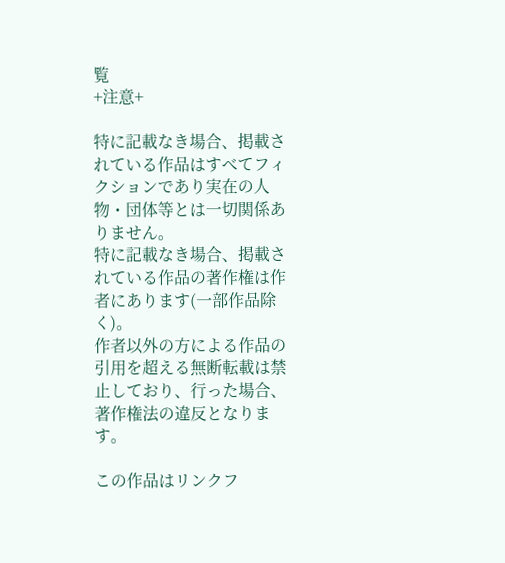覧
+注意+

特に記載なき場合、掲載されている作品はすべてフィクションであり実在の人物・団体等とは一切関係ありません。
特に記載なき場合、掲載されている作品の著作権は作者にあります(一部作品除く)。
作者以外の方による作品の引用を超える無断転載は禁止しており、行った場合、著作権法の違反となります。

この作品はリンクフ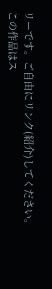リーです。ご自由にリンク(紹介)してください。
この作品はス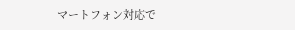マートフォン対応で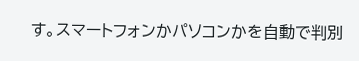す。スマートフォンかパソコンかを自動で判別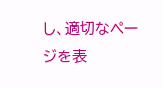し、適切なページを表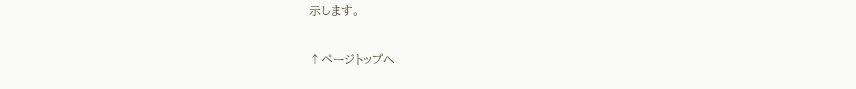示します。

↑ページトップへ